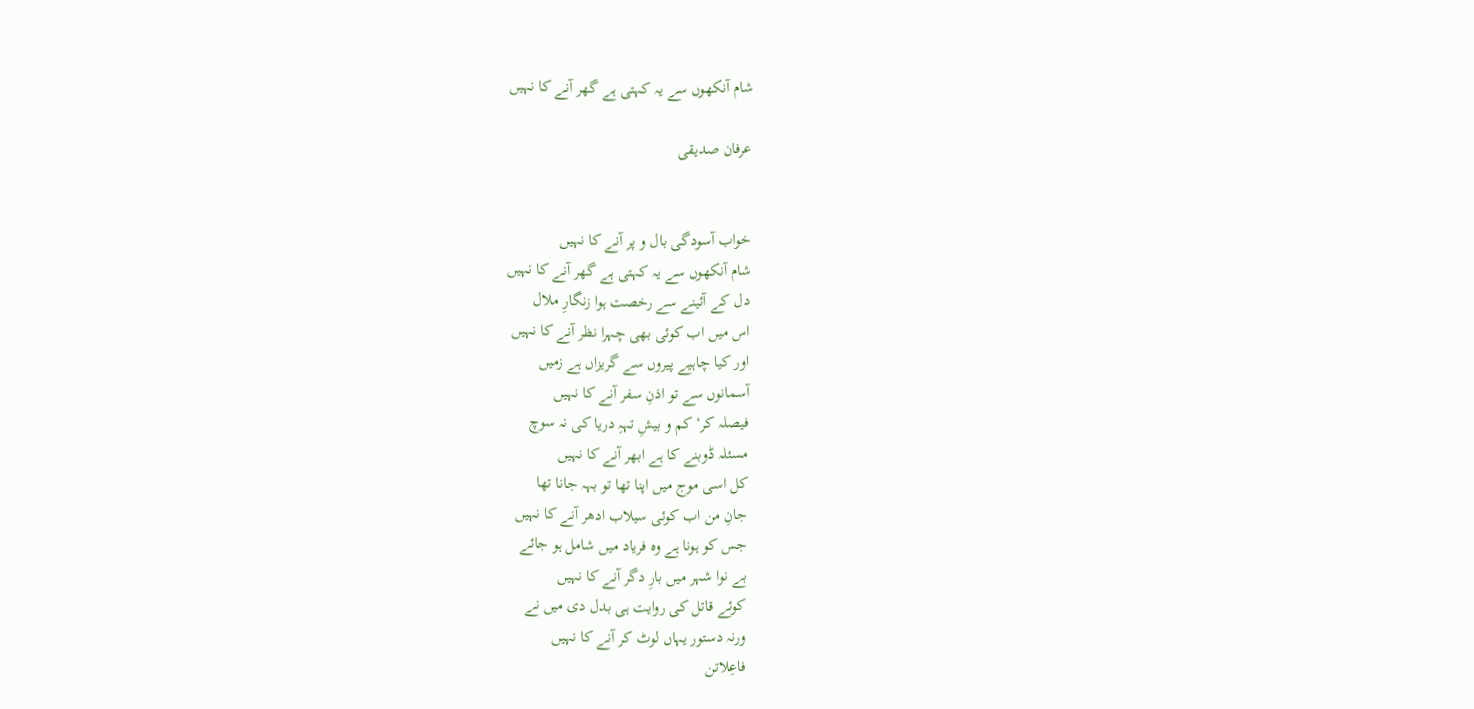شام آنکھوں سے یہ کہتی ہے گھر آنے کا نہیں

عرفان صدیقی


خواب آسودگی بال و پر آنے کا نہیں
شام آنکھوں سے یہ کہتی ہے گھر آنے کا نہیں
دل کے آئینے سے رخصت ہوا زنگارِ ملال
اس میں اب کوئی بھی چہرا نظر آنے کا نہیں
اور کیا چاہیے پیروں سے گریزاں ہے زمیں
آسمانوں سے تو اذنِ سفر آنے کا نہیں
فیصلہ کر‘ کم و بیشِ تہہِ دریا کی نہ سوچ
مسئلہ ڈوبنے کا ہے ابھر آنے کا نہیں
کل اسی موج میں اپنا تھا تو بہہ جانا تھا
جانِ من اب کوئی سیلاب ادھر آنے کا نہیں
جس کو ہونا ہے وہ فریاد میں شامل ہو جائے
بے نوا شہر میں بارِ دگر آنے کا نہیں
کوئے قاتل کی روایت ہی بدل دی میں نے
ورنہ دستور یہاں لوٹ کر آنے کا نہیں
فاعِلاتن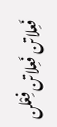فَعِلاتن فَعِلاتن فِعْلن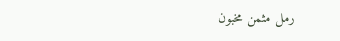رمل مثمن مخبون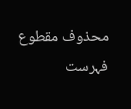محذوف مقطوع
فہرست